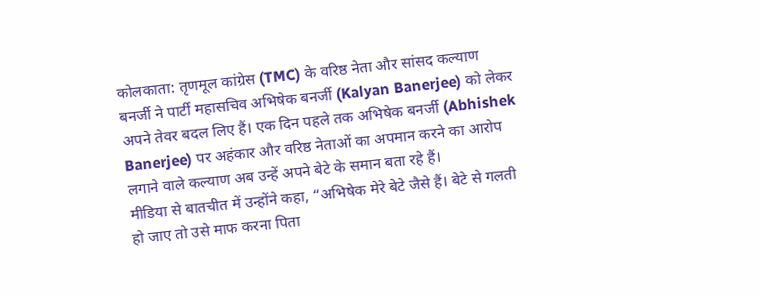कोलकाता: तृणमूल कांग्रेस (TMC) के वरिष्ठ नेता और सांसद कल्याण बनर्जी ने पार्टी महासचिव अभिषेक बनर्जी (Kalyan Banerjee) को लेकर अपने तेवर बदल लिए हैं। एक दिन पहले तक अभिषेक बनर्जी (Abhishek Banerjee) पर अहंकार और वरिष्ठ नेताओं का अपमान करने का आरोप लगाने वाले कल्याण अब उन्हें अपने बेटे के समान बता रहे हैं।
मीडिया से बातचीत में उन्होंने कहा, “अभिषेक मेरे बेटे जैसे हैं। बेटे से गलती हो जाए तो उसे माफ करना पिता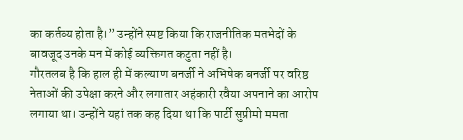का कर्तव्य होता है।” उन्होंने स्पष्ट किया कि राजनीतिक मतभेदों के बावजूद उनके मन में कोई व्यक्तिगत कटुता नहीं है।
गौरतलब है कि हाल ही में कल्याण बनर्जी ने अभिषेक बनर्जी पर वरिष्ठ नेताओं की उपेक्षा करने और लगातार अहंकारी रवैया अपनाने का आरोप लगाया था। उन्होंने यहां तक कह दिया था कि पार्टी सुप्रीमो ममता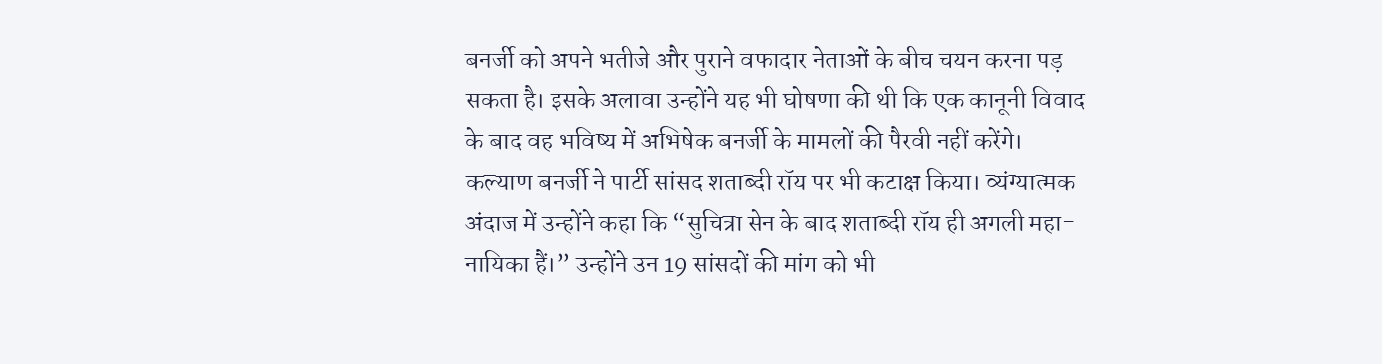बनर्जी को अपने भतीजे और पुराने वफादार नेताओं के बीच चयन करना पड़ सकता है। इसके अलावा उन्होंने यह भी घोषणा की थी कि एक कानूनी विवाद के बाद वह भविष्य में अभिषेक बनर्जी के मामलों की पैरवी नहीं करेंगे।
कल्याण बनर्जी ने पार्टी सांसद शताब्दी रॉय पर भी कटाक्ष किया। व्यंग्यात्मक अंदाज में उन्होंने कहा कि “सुचित्रा सेन के बाद शताब्दी रॉय ही अगली महा-नायिका हैं।” उन्होंने उन 19 सांसदों की मांग को भी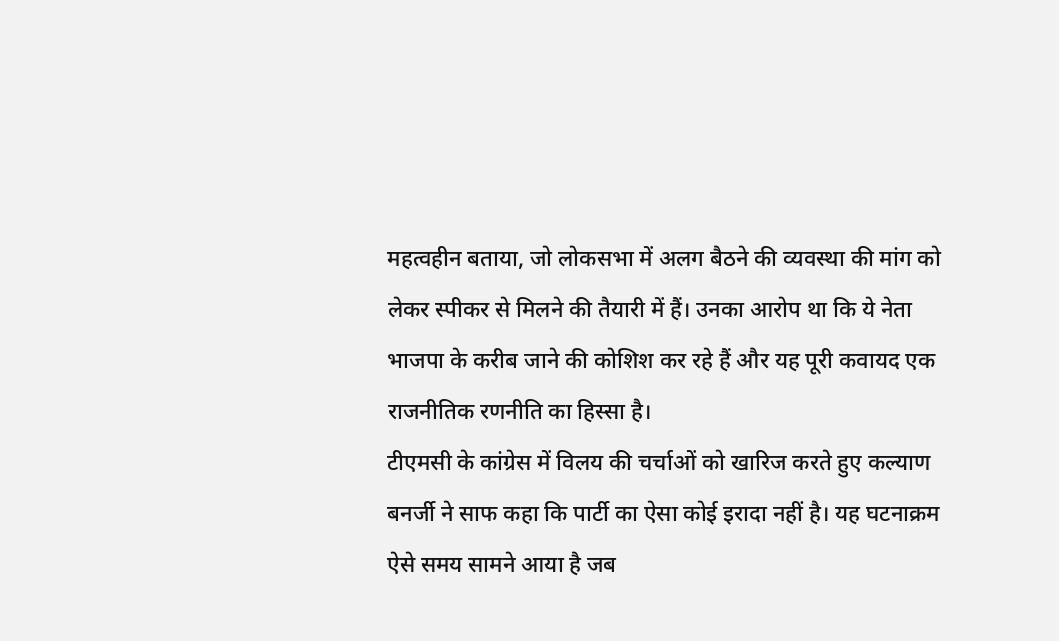महत्वहीन बताया, जो लोकसभा में अलग बैठने की व्यवस्था की मांग को लेकर स्पीकर से मिलने की तैयारी में हैं। उनका आरोप था कि ये नेता भाजपा के करीब जाने की कोशिश कर रहे हैं और यह पूरी कवायद एक राजनीतिक रणनीति का हिस्सा है।
टीएमसी के कांग्रेस में विलय की चर्चाओं को खारिज करते हुए कल्याण बनर्जी ने साफ कहा कि पार्टी का ऐसा कोई इरादा नहीं है। यह घटनाक्रम ऐसे समय सामने आया है जब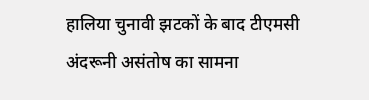हालिया चुनावी झटकों के बाद टीएमसी अंदरूनी असंतोष का सामना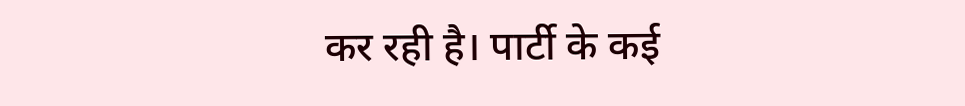कर रही है। पार्टी के कई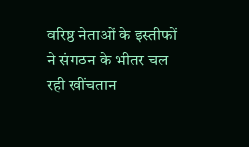वरिष्ठ नेताओं के इस्तीफों ने संगठन के भीतर चल रही खींचतान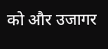को और उजागर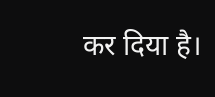कर दिया है।